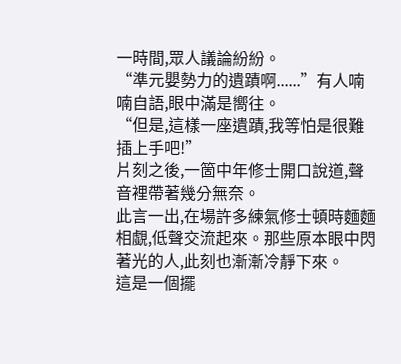一時間,眾人議論紛紛。
“準元嬰勢力的遺蹟啊......”有人喃喃自語,眼中滿是嚮往。
“但是,這樣一座遺蹟,我等怕是很難插上手吧!”
片刻之後,一箇中年修士開口說道,聲音裡帶著幾分無奈。
此言一出,在場許多練氣修士頓時麵麵相覷,低聲交流起來。那些原本眼中閃著光的人,此刻也漸漸冷靜下來。
這是一個擺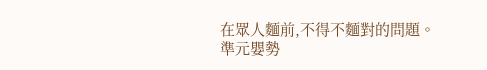在眾人麵前,不得不麵對的問題。
準元嬰勢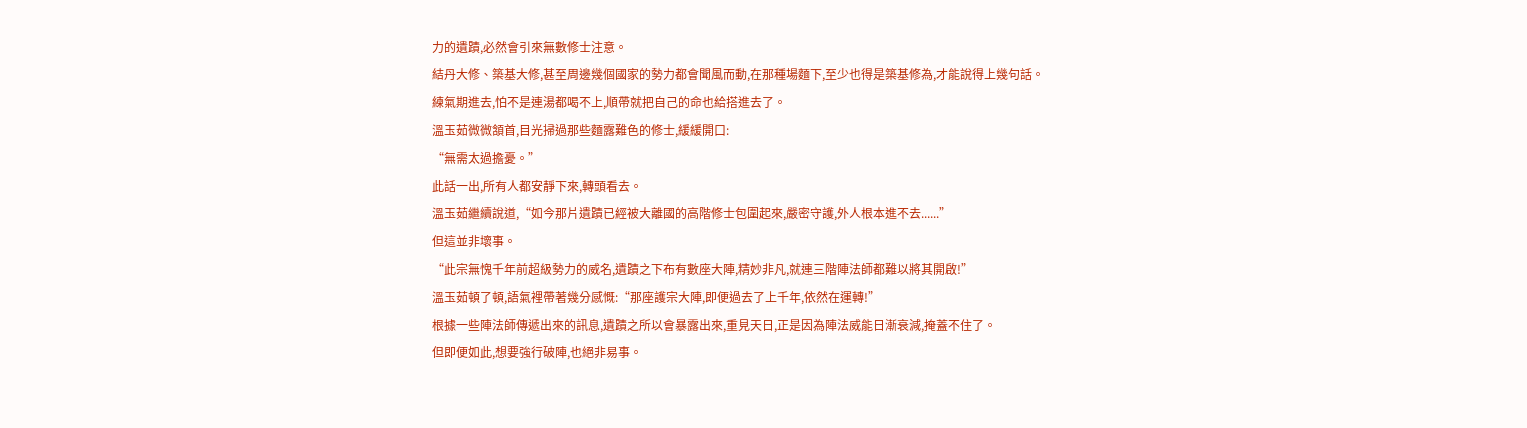力的遺蹟,必然會引來無數修士注意。
結丹大修、築基大修,甚至周邊幾個國家的勢力都會聞風而動,在那種場麵下,至少也得是築基修為,才能說得上幾句話。
練氣期進去,怕不是連湯都喝不上,順帶就把自己的命也給搭進去了。
溫玉茹微微頷首,目光掃過那些麵露難色的修士,緩緩開口:
“無需太過擔憂。”
此話一出,所有人都安靜下來,轉頭看去。
溫玉茹繼續說道,“如今那片遺蹟已經被大離國的高階修士包圍起來,嚴密守護,外人根本進不去......”
但這並非壞事。
“此宗無愧千年前超級勢力的威名,遺蹟之下布有數座大陣,精妙非凡,就連三階陣法師都難以將其開啟!”
溫玉茹頓了頓,語氣裡帶著幾分感慨:“那座護宗大陣,即便過去了上千年,依然在運轉!”
根據一些陣法師傳遞出來的訊息,遺蹟之所以會暴露出來,重見天日,正是因為陣法威能日漸衰減,掩蓋不住了。
但即便如此,想要強行破陣,也絕非易事。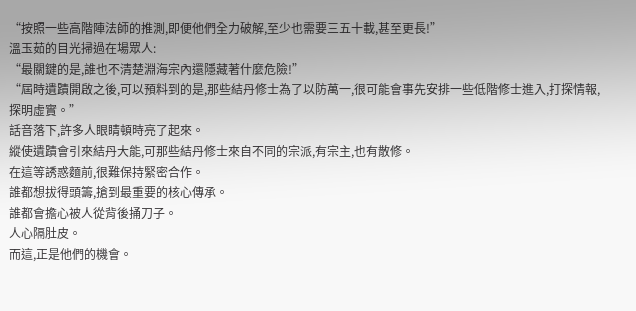“按照一些高階陣法師的推測,即便他們全力破解,至少也需要三五十載,甚至更長!”
溫玉茹的目光掃過在場眾人:
“最關鍵的是,誰也不清楚淵海宗內還隱藏著什麼危險!”
“屆時遺蹟開啟之後,可以預料到的是,那些結丹修士為了以防萬一,很可能會事先安排一些低階修士進入,打探情報,探明虛實。”
話音落下,許多人眼睛頓時亮了起來。
縱使遺蹟會引來結丹大能,可那些結丹修士來自不同的宗派,有宗主,也有散修。
在這等誘惑麵前,很難保持緊密合作。
誰都想拔得頭籌,搶到最重要的核心傳承。
誰都會擔心被人從背後捅刀子。
人心隔肚皮。
而這,正是他們的機會。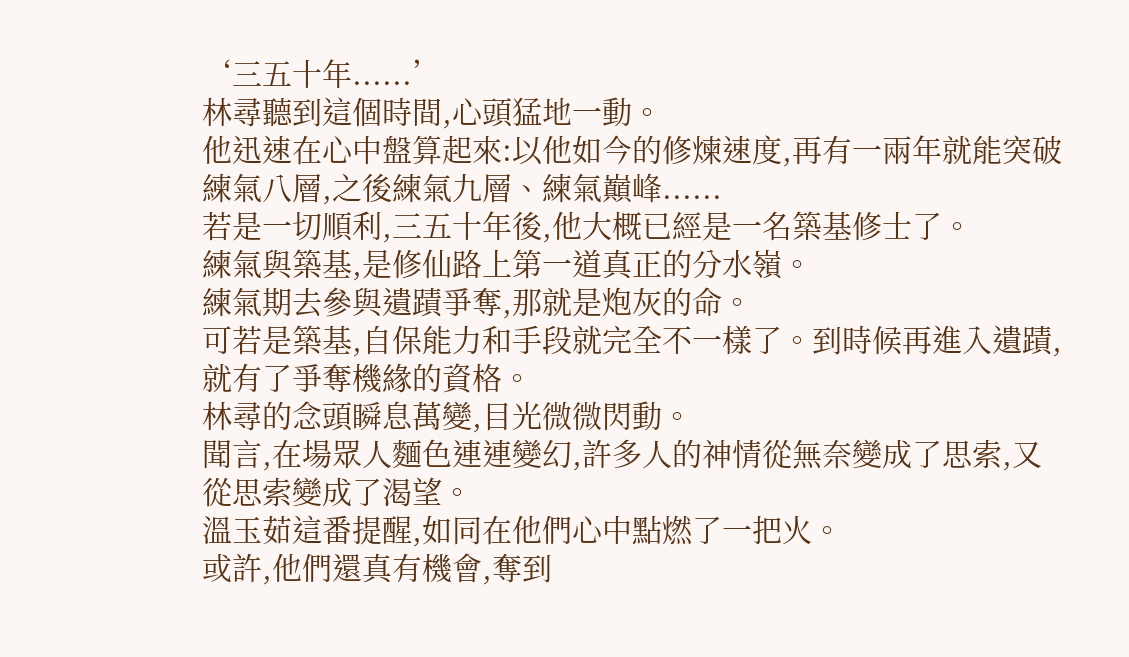‘三五十年......’
林尋聽到這個時間,心頭猛地一動。
他迅速在心中盤算起來:以他如今的修煉速度,再有一兩年就能突破練氣八層,之後練氣九層、練氣巔峰......
若是一切順利,三五十年後,他大概已經是一名築基修士了。
練氣與築基,是修仙路上第一道真正的分水嶺。
練氣期去參與遺蹟爭奪,那就是炮灰的命。
可若是築基,自保能力和手段就完全不一樣了。到時候再進入遺蹟,就有了爭奪機緣的資格。
林尋的念頭瞬息萬變,目光微微閃動。
聞言,在場眾人麵色連連變幻,許多人的神情從無奈變成了思索,又從思索變成了渴望。
溫玉茹這番提醒,如同在他們心中點燃了一把火。
或許,他們還真有機會,奪到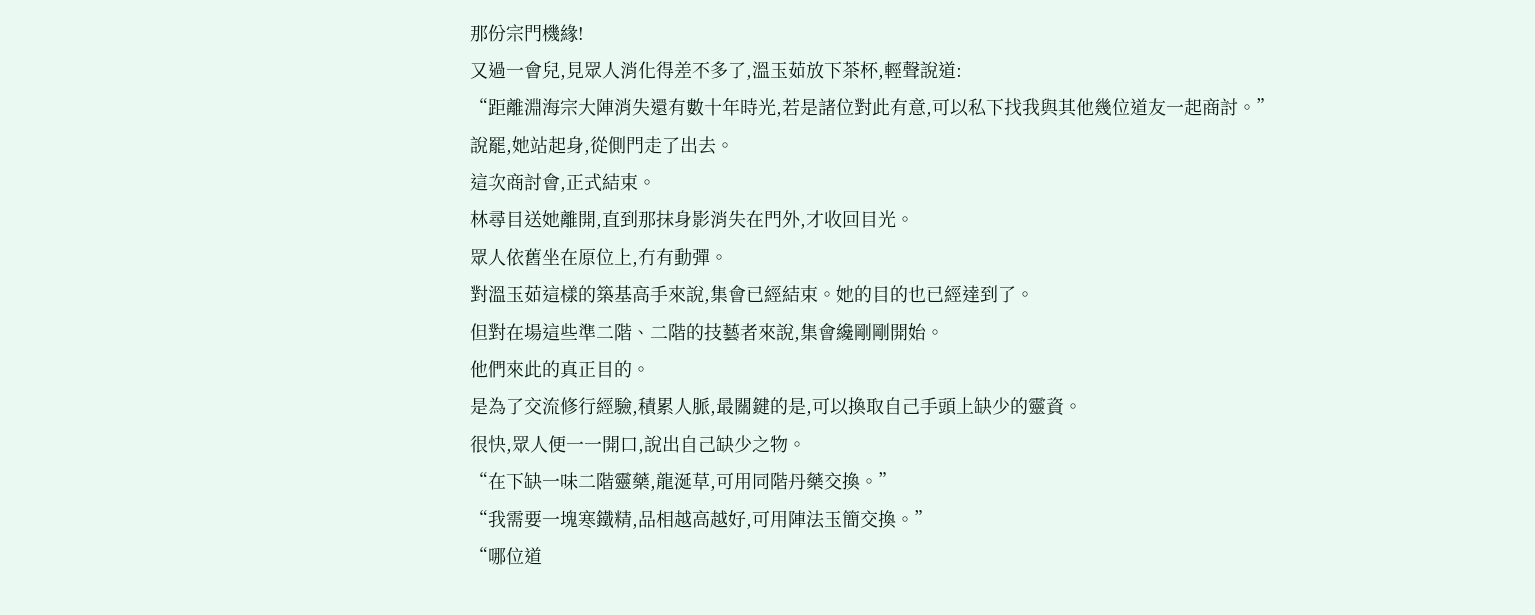那份宗門機緣!
又過一會兒,見眾人消化得差不多了,溫玉茹放下茶杯,輕聲說道:
“距離淵海宗大陣消失還有數十年時光,若是諸位對此有意,可以私下找我與其他幾位道友一起商討。”
說罷,她站起身,從側門走了出去。
這次商討會,正式結束。
林尋目送她離開,直到那抹身影消失在門外,才收回目光。
眾人依舊坐在原位上,冇有動彈。
對溫玉茹這樣的築基高手來說,集會已經結束。她的目的也已經達到了。
但對在場這些準二階、二階的技藝者來說,集會纔剛剛開始。
他們來此的真正目的。
是為了交流修行經驗,積累人脈,最關鍵的是,可以換取自己手頭上缺少的靈資。
很快,眾人便一一開口,說出自己缺少之物。
“在下缺一味二階靈藥,龍涎草,可用同階丹藥交換。”
“我需要一塊寒鐵精,品相越高越好,可用陣法玉簡交換。”
“哪位道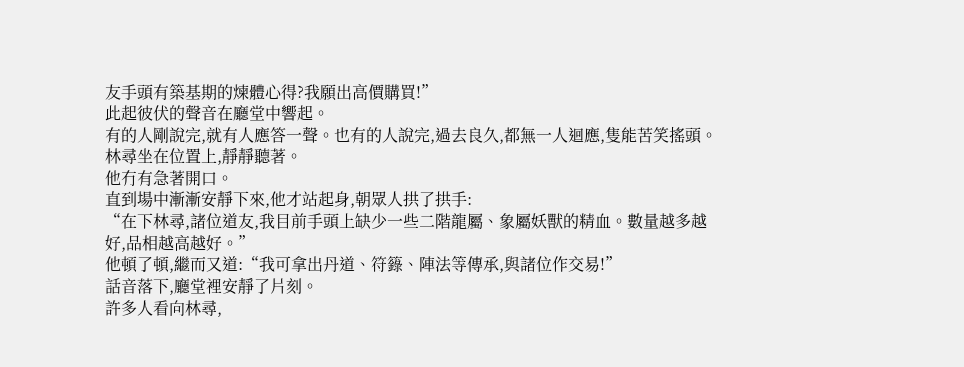友手頭有築基期的煉體心得?我願出高價購買!”
此起彼伏的聲音在廳堂中響起。
有的人剛說完,就有人應答一聲。也有的人說完,過去良久,都無一人迴應,隻能苦笑搖頭。
林尋坐在位置上,靜靜聽著。
他冇有急著開口。
直到場中漸漸安靜下來,他才站起身,朝眾人拱了拱手:
“在下林尋,諸位道友,我目前手頭上缺少一些二階龍屬、象屬妖獸的精血。數量越多越好,品相越高越好。”
他頓了頓,繼而又道:“我可拿出丹道、符籙、陣法等傳承,與諸位作交易!”
話音落下,廳堂裡安靜了片刻。
許多人看向林尋,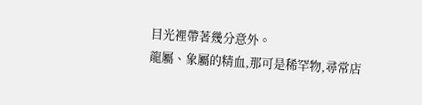目光裡帶著幾分意外。
龍屬、象屬的精血,那可是稀罕物,尋常店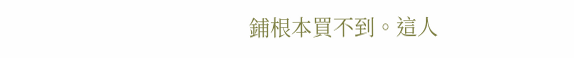鋪根本買不到。這人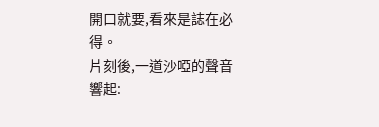開口就要,看來是誌在必得。
片刻後,一道沙啞的聲音響起: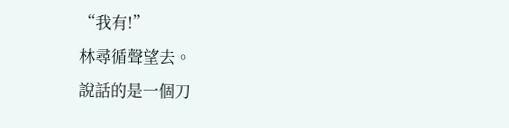“我有!”
林尋循聲望去。
說話的是一個刀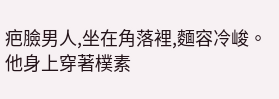疤臉男人,坐在角落裡,麵容冷峻。
他身上穿著樸素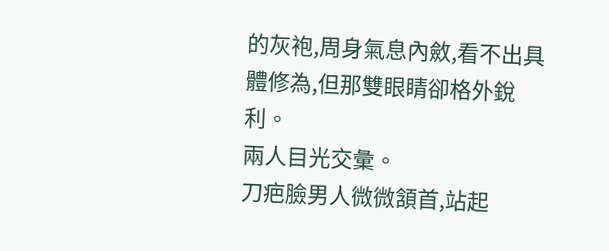的灰袍,周身氣息內斂,看不出具體修為,但那雙眼睛卻格外銳利。
兩人目光交彙。
刀疤臉男人微微頷首,站起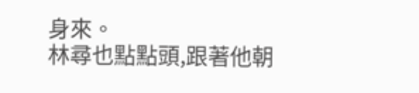身來。
林尋也點點頭,跟著他朝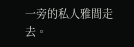一旁的私人雅間走去。